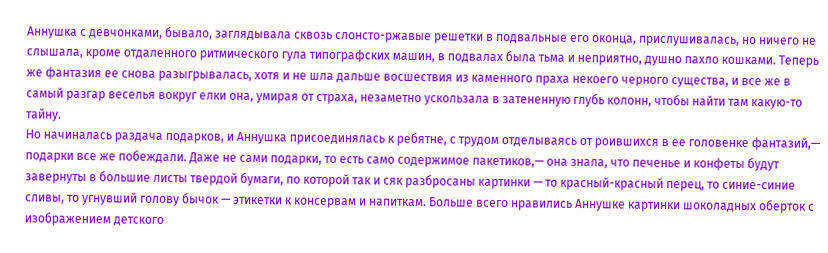Аннушка с девчонками, бывало, заглядывала сквозь слонсто-ржавые решетки в подвальные его оконца, прислушивалась, но ничего не слышала, кроме отдаленного ритмического гула типографских машин, в подвалах была тьма и неприятно, душно пахло кошками. Теперь же фантазия ее снова разыгрывалась, хотя и не шла дальше восшествия из каменного праха некоего черного существа, и все же в самый разгар веселья вокруг елки она, умирая от страха, незаметно ускользала в затененную глубь колонн, чтобы найти там какую-то тайну.
Но начиналась раздача подарков, и Аннушка присоединялась к ребятне, с трудом отделываясь от роившихся в ее головенке фантазий,— подарки все же побеждали. Даже не сами подарки, то есть само содержимое пакетиков,— она знала, что печенье и конфеты будут завернуты в большие листы твердой бумаги, по которой так и сяк разбросаны картинки — то красный-красный перец, то синие-синие сливы, то угнувший голову бычок — этикетки к консервам и напиткам. Больше всего нравились Аннушке картинки шоколадных оберток с изображением детского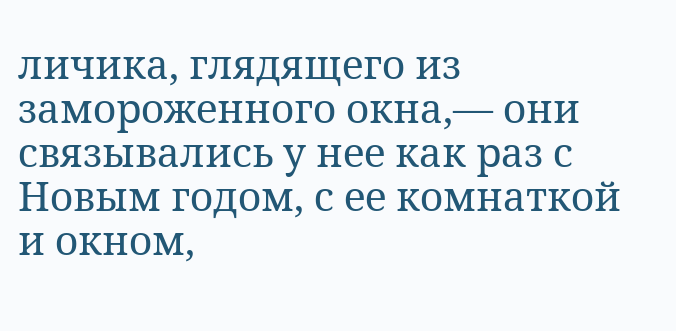личика, глядящего из замороженного окна,— они связывались у нее как раз с Новым годом, с ее комнаткой и окном,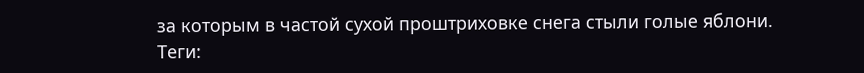за которым в частой сухой проштриховке снега стыли голые яблони.
Теги: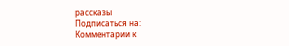рассказы
Подписаться на:
Комментарии к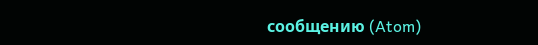сообщению (Atom)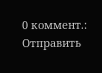0 коммент.:
Отправить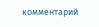комментарий